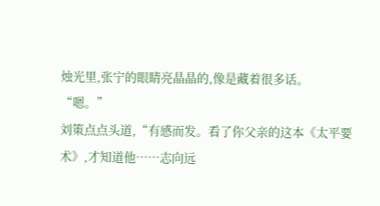烛光里,张宁的眼睛亮晶晶的,像是藏着很多话。
“嗯。”
刘策点点头道,“有感而发。看了你父亲的这本《太平要术》,才知道他……志向远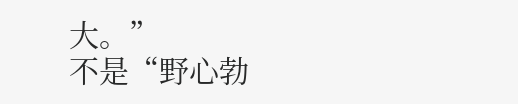大。”
不是“野心勃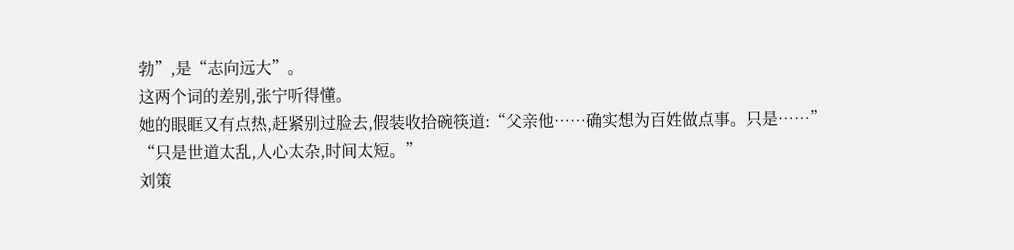勃”,是“志向远大”。
这两个词的差别,张宁听得懂。
她的眼眶又有点热,赶紧别过脸去,假装收拾碗筷道:“父亲他……确实想为百姓做点事。只是……”
“只是世道太乱,人心太杂,时间太短。”
刘策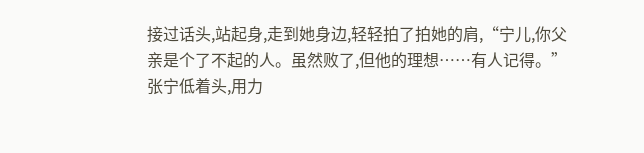接过话头,站起身,走到她身边,轻轻拍了拍她的肩,“宁儿,你父亲是个了不起的人。虽然败了,但他的理想……有人记得。”
张宁低着头,用力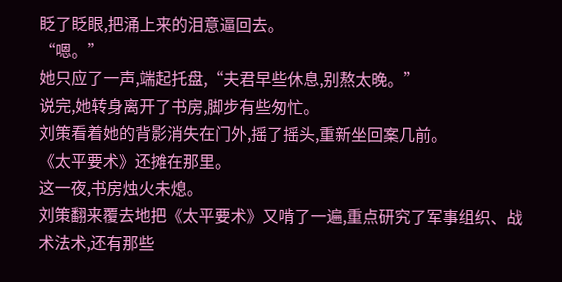眨了眨眼,把涌上来的泪意逼回去。
“嗯。”
她只应了一声,端起托盘,“夫君早些休息,别熬太晚。”
说完,她转身离开了书房,脚步有些匆忙。
刘策看着她的背影消失在门外,摇了摇头,重新坐回案几前。
《太平要术》还摊在那里。
这一夜,书房烛火未熄。
刘策翻来覆去地把《太平要术》又啃了一遍,重点研究了军事组织、战术法术,还有那些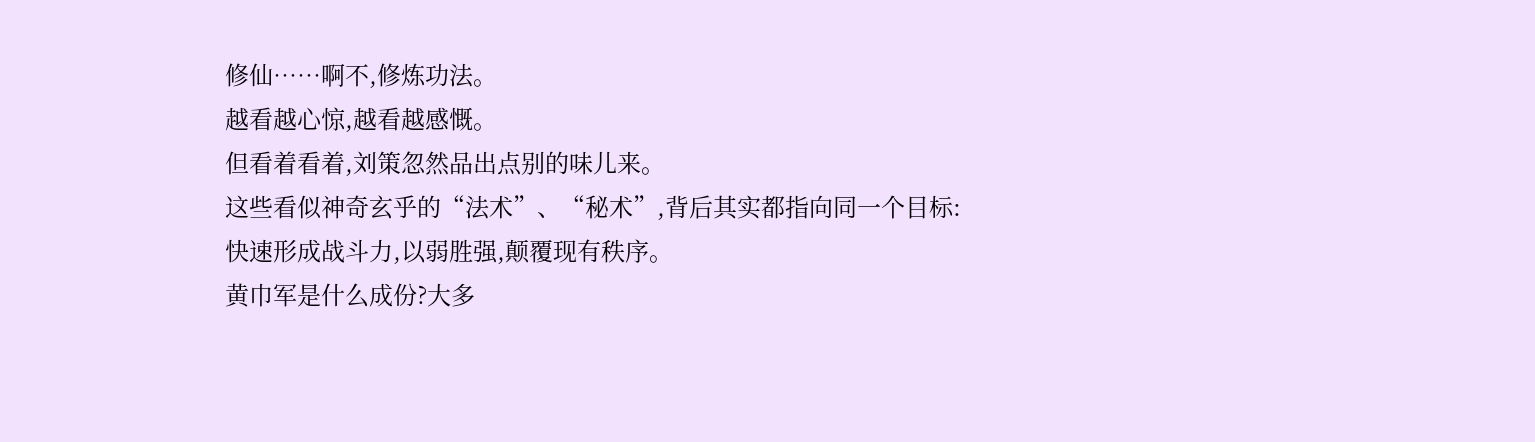修仙……啊不,修炼功法。
越看越心惊,越看越感慨。
但看着看着,刘策忽然品出点别的味儿来。
这些看似神奇玄乎的“法术”、“秘术”,背后其实都指向同一个目标:
快速形成战斗力,以弱胜强,颠覆现有秩序。
黄巾军是什么成份?大多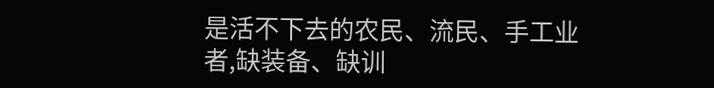是活不下去的农民、流民、手工业者,缺装备、缺训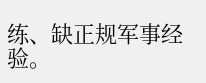练、缺正规军事经验。